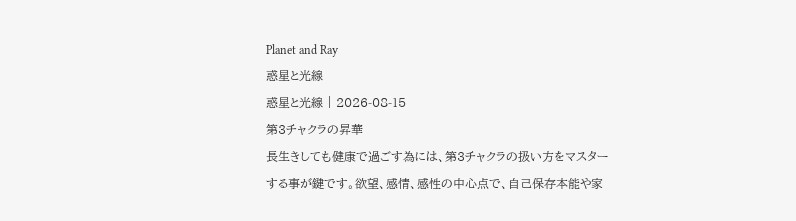Planet and Ray
惑星と光線
惑星と光線 | 2026-08-15
第3チャクラの昇華
長生きしても健康で過ごす為には、第3チャクラの扱い方をマスターする事が鍵です。欲望、感情、感性の中心点で、自己保存本能や家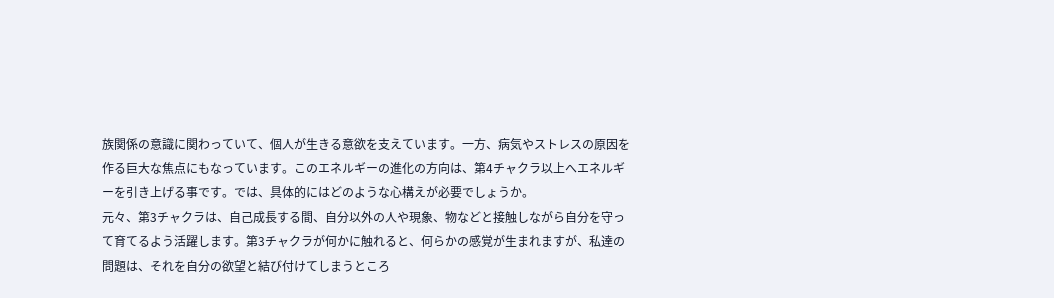族関係の意識に関わっていて、個人が生きる意欲を支えています。一方、病気やストレスの原因を作る巨大な焦点にもなっています。このエネルギーの進化の方向は、第4チャクラ以上へエネルギーを引き上げる事です。では、具体的にはどのような心構えが必要でしょうか。
元々、第3チャクラは、自己成長する間、自分以外の人や現象、物などと接触しながら自分を守って育てるよう活躍します。第3チャクラが何かに触れると、何らかの感覚が生まれますが、私達の問題は、それを自分の欲望と結び付けてしまうところ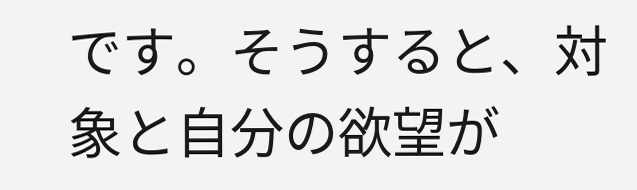です。そうすると、対象と自分の欲望が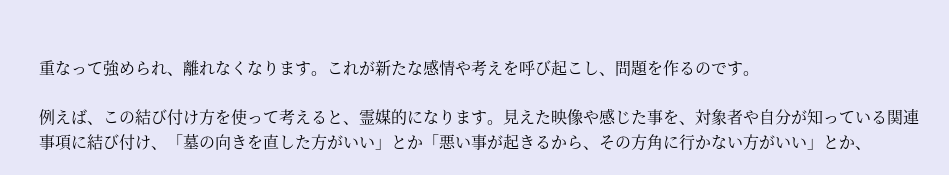重なって強められ、離れなくなります。これが新たな感情や考えを呼び起こし、問題を作るのです。

例えば、この結び付け方を使って考えると、霊媒的になります。見えた映像や感じた事を、対象者や自分が知っている関連事項に結び付け、「墓の向きを直した方がいい」とか「悪い事が起きるから、その方角に行かない方がいい」とか、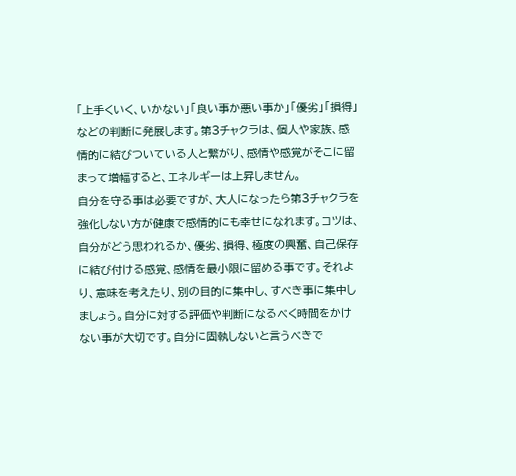「上手くいく、いかない」「良い事か悪い事か」「優劣」「損得」などの判断に発展します。第3チャクラは、個人や家族、感情的に結びついている人と繋がり、感情や感覚がそこに留まって増幅すると、エネルギーは上昇しません。
自分を守る事は必要ですが、大人になったら第3チャクラを強化しない方が健康で感情的にも幸せになれます。コツは、自分がどう思われるか、優劣、損得、極度の興奮、自己保存に結び付ける感覚、感情を最小限に留める事です。それより、意味を考えたり、別の目的に集中し、すべき事に集中しましょう。自分に対する評価や判断になるべく時間をかけない事が大切です。自分に固執しないと言うべきで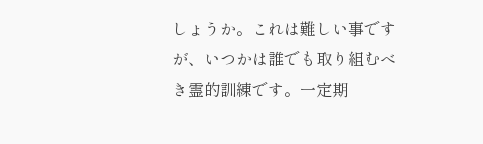しょうか。これは難しい事ですが、いつかは誰でも取り組むべき霊的訓練です。一定期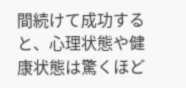間続けて成功すると、心理状態や健康状態は驚くほど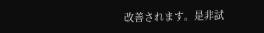改善されます。是非試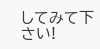してみて下さい!